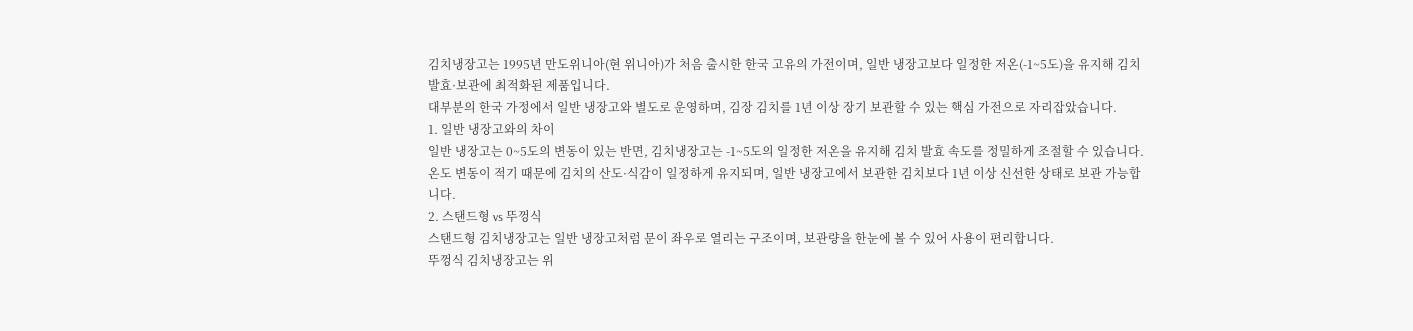김치냉장고는 1995년 만도위니아(현 위니아)가 처음 출시한 한국 고유의 가전이며, 일반 냉장고보다 일정한 저온(-1~5도)을 유지해 김치 발효·보관에 최적화된 제품입니다.
대부분의 한국 가정에서 일반 냉장고와 별도로 운영하며, 김장 김치를 1년 이상 장기 보관할 수 있는 핵심 가전으로 자리잡았습니다.
1. 일반 냉장고와의 차이
일반 냉장고는 0~5도의 변동이 있는 반면, 김치냉장고는 -1~5도의 일정한 저온을 유지해 김치 발효 속도를 정밀하게 조절할 수 있습니다.
온도 변동이 적기 때문에 김치의 산도·식감이 일정하게 유지되며, 일반 냉장고에서 보관한 김치보다 1년 이상 신선한 상태로 보관 가능합니다.
2. 스탠드형 vs 뚜껑식
스탠드형 김치냉장고는 일반 냉장고처럼 문이 좌우로 열리는 구조이며, 보관량을 한눈에 볼 수 있어 사용이 편리합니다.
뚜껑식 김치냉장고는 위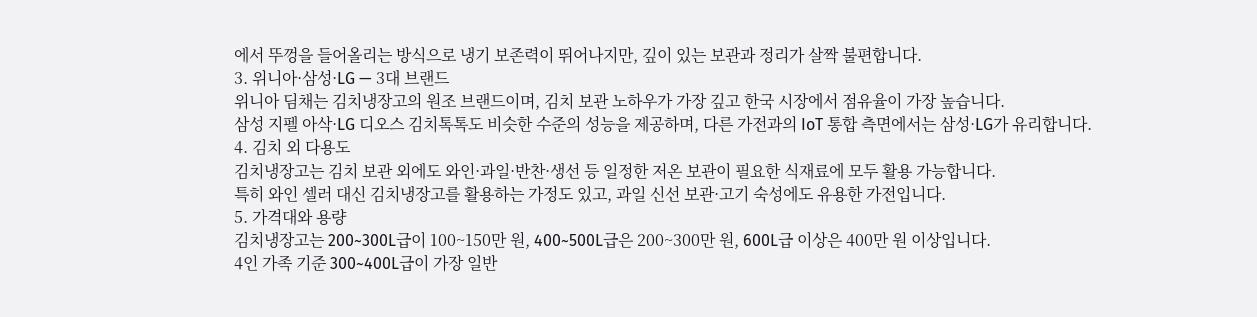에서 뚜껑을 들어올리는 방식으로 냉기 보존력이 뛰어나지만, 깊이 있는 보관과 정리가 살짝 불편합니다.
3. 위니아·삼성·LG — 3대 브랜드
위니아 딤채는 김치냉장고의 원조 브랜드이며, 김치 보관 노하우가 가장 깊고 한국 시장에서 점유율이 가장 높습니다.
삼성 지펠 아삭·LG 디오스 김치톡톡도 비슷한 수준의 성능을 제공하며, 다른 가전과의 IoT 통합 측면에서는 삼성·LG가 유리합니다.
4. 김치 외 다용도
김치냉장고는 김치 보관 외에도 와인·과일·반찬·생선 등 일정한 저온 보관이 필요한 식재료에 모두 활용 가능합니다.
특히 와인 셀러 대신 김치냉장고를 활용하는 가정도 있고, 과일 신선 보관·고기 숙성에도 유용한 가전입니다.
5. 가격대와 용량
김치냉장고는 200~300L급이 100~150만 원, 400~500L급은 200~300만 원, 600L급 이상은 400만 원 이상입니다.
4인 가족 기준 300~400L급이 가장 일반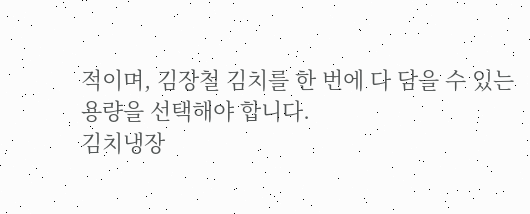적이며, 김장철 김치를 한 번에 다 담을 수 있는 용량을 선택해야 합니다.
김치냉장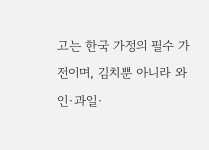고는 한국 가정의 필수 가전이며, 김치뿐 아니라 와인·과일·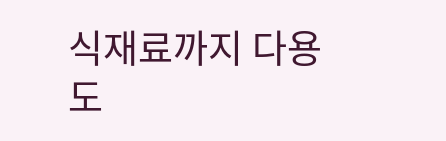식재료까지 다용도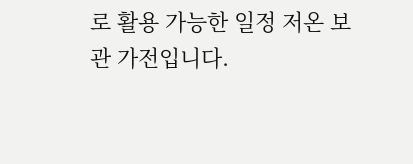로 활용 가능한 일정 저온 보관 가전입니다.